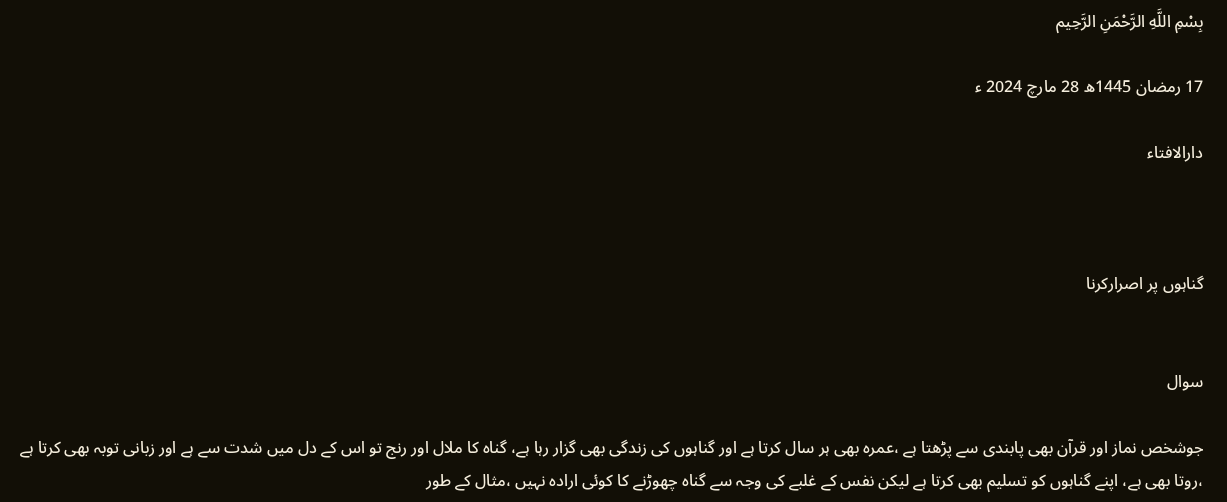بِسْمِ اللَّهِ الرَّحْمَنِ الرَّحِيم

17 رمضان 1445ھ 28 مارچ 2024 ء

دارالافتاء



گناہوں پر اصرارکرنا


سوال

جوشخص نماز اور قرآن بھی پابندی سے پڑھتا ہے ،عمرہ بھی ہر سال کرتا ہے اور گناہوں کی زندگی بھی گزار رہا ہے، گناہ کا ملال اور رنج تو اس کے دل میں شدت سے ہے اور زبانی توبہ بھی کرتا ہے ،روتا بھی ہے، اپنے گناہوں کو تسلیم بھی کرتا ہے لیکن نفس کے غلبے کی وجہ سے گناہ چھوڑنے کا کوئی ارادہ نہیں ،مثال کے طور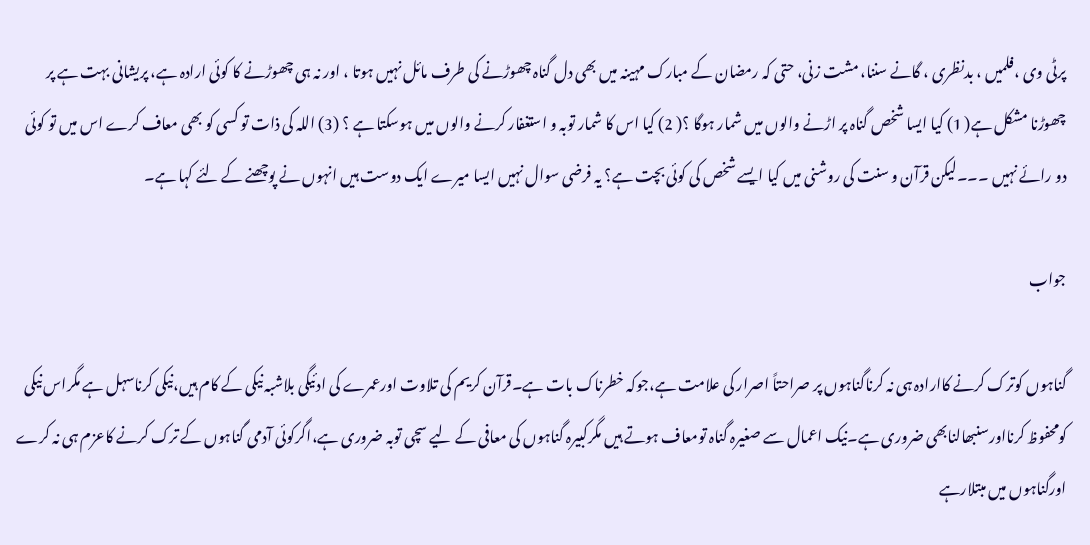پرٹی وی ،فلمیں ، بدنظری ، گانے سننا، مشت زنی، حتی کہ رمضان کے مبارک مہینہ میں بھی دل گناہ چھوڑنے کی طرف مائل نہیں ہوتا ، اور نہ ہی چھوڑنے کا کوئی ارادہ ہے، پریشانی بہت ہے پر چھوڑنا مشکل ہے( 1) کیا ایسا شخص گناہ پر اڑنے والوں میں شمار ہوگا ؟( 2) کیا اس کا شمار توبہ و استغفار کرنے والوں میں ہوسکتا ہے ؟ (3) اللہ کی ذات تو کسی کو بھی معاف کرے اس میں تو کوئی دو رائے نہیں ۔۔۔لیکن قرآن و سنت کی روشنی میں کیا ایسے شخص کی کوئی بچت ہے؟ یہ فرضی سوال نہیں ایسا میرے ایک دوست ہیں انہوں نے پوچھنے کے لئے کہا ہے۔

جواب

گناہوں کوترک کرنے کاارادہ ہی نہ کرناگناہوں پر صراحتاً اصرار کی علامت ہے،جوکہ خطرناک بات ہے۔قرآن کریم کی تلاوت اورعمرے کی ادئیگی بلاشبہ نیکی کے کام ہیں،نیکی کرناسہل ہے مگراس نیکی کومحفوظ کرنااورسنبھالنابھی ضروری ہے۔نیک اعمال سے صغیرہ گناہ تومعاف ہوتے ہیں مگرکبیرہ گناہوں کی معافی کے لیے سچی توبہ ضروری ہے،اگرکوئی آدمی گناہوں کے ترک کرنے کاعزم ہی نہ کرے اورگناہوں میں مبتلارہے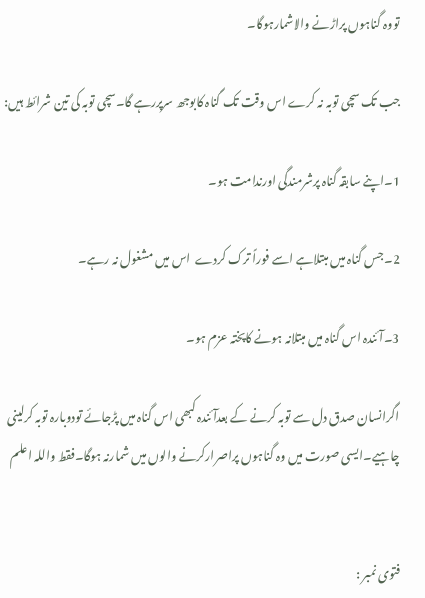تووہ گناہوں پراڑنے والاشمارہوگا۔

جب تک سچی توبہ نہ کرے اس وقت تک گناہ کابوجھ سرپررہے گا۔سچی توبہ کی تین شرائط ہیں:

1۔اپنے سابقہ گناہ پرشرمندگی اورندامت ہو۔

2۔جس گناہ میں مبتلاہے اسے فوراً ترک کردے  اس میں مشغول نہ رہے۔

3۔آئندہ اس گناہ میں مبتلانہ ہونے کاپختہ عزم ہو۔

اگرانسان صدق دل سے توبہ کرنے کے بعدآئندہ کبھی اس گناہ میں پڑجائے تودوبارہ توبہ کرلینی چاہیے۔ایسی صورت میں وہ گناہوں پراصرارکرنے والوں میں شمارنہ ہوگا۔فقط واللہ اعلم


فتوی نمبر :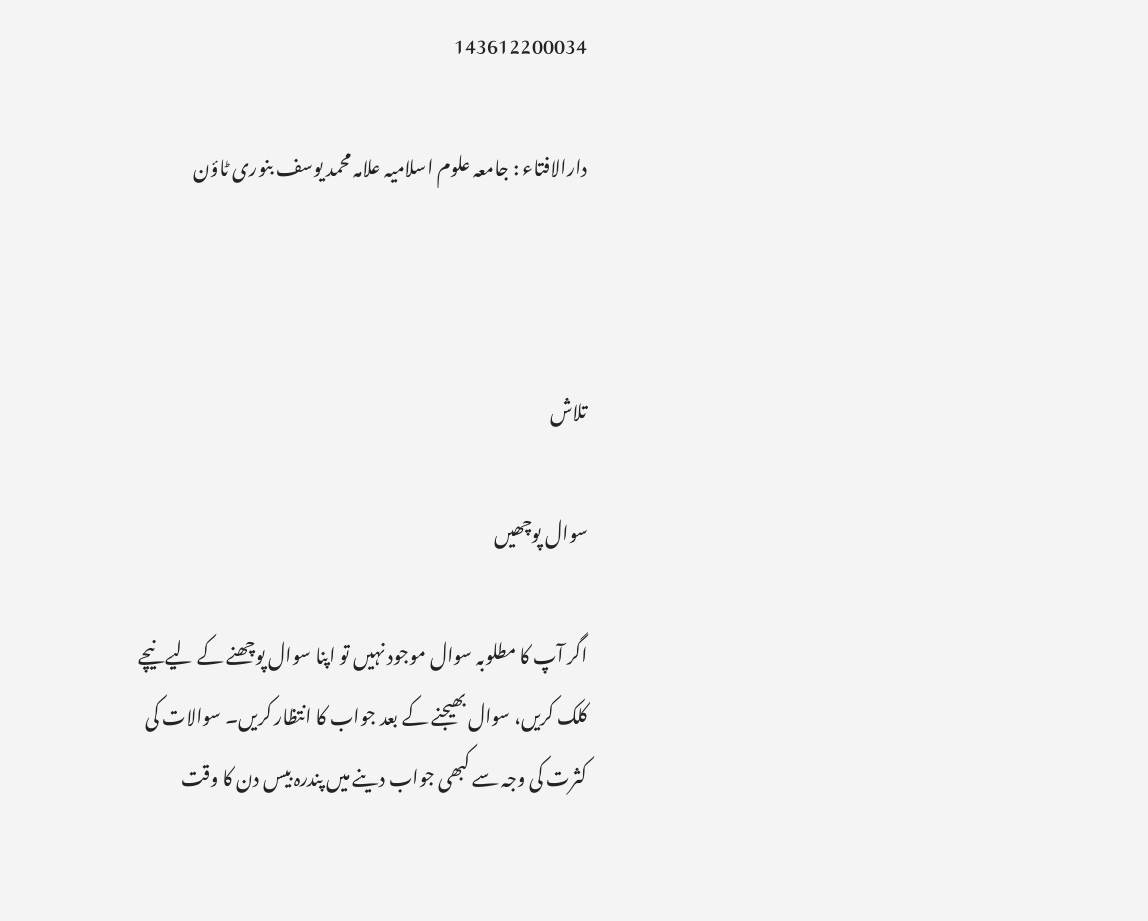143612200034

دارالافتاء : جامعہ علوم اسلامیہ علامہ محمد یوسف بنوری ٹاؤن



تلاش

سوال پوچھیں

اگر آپ کا مطلوبہ سوال موجود نہیں تو اپنا سوال پوچھنے کے لیے نیچے کلک کریں، سوال بھیجنے کے بعد جواب کا انتظار کریں۔ سوالات کی کثرت کی وجہ سے کبھی جواب دینے میں پندرہ بیس دن کا وقت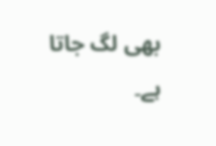بھی لگ جاتا ہے۔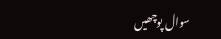سوال پوچھیں